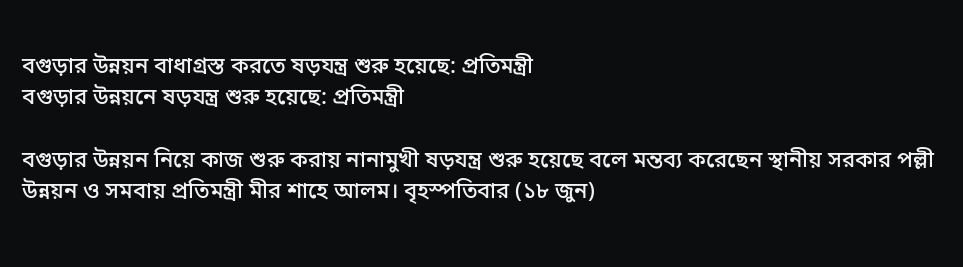বগুড়ার উন্নয়ন বাধাগ্রস্ত করতে ষড়যন্ত্র শুরু হয়েছে: প্রতিমন্ত্রী
বগুড়ার উন্নয়নে ষড়যন্ত্র শুরু হয়েছে: প্রতিমন্ত্রী

বগুড়ার উন্নয়ন নিয়ে কাজ শুরু করায় নানামুখী ষড়যন্ত্র শুরু হয়েছে বলে মন্তব্য করেছেন স্থানীয় সরকার পল্লী উন্নয়ন ও সমবায় প্রতিমন্ত্রী মীর শাহে আলম। বৃহস্পতিবার (১৮ জুন)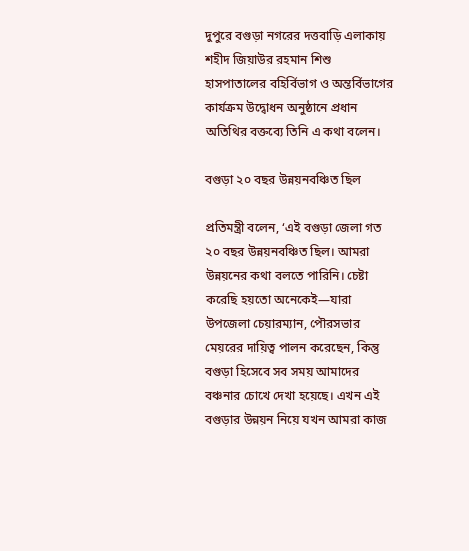দুপুরে বগুড়া নগরের দত্তবাড়ি এলাকায় শহীদ জিয়াউর রহমান শিশু হাসপাতালের বহির্বিভাগ ও অন্তর্বিভাগের কার্যক্রম উদ্বোধন অনুষ্ঠানে প্রধান অতিথির বক্তব্যে তিনি এ কথা বলেন।

বগুড়া ২০ বছর উন্নয়নবঞ্চিত ছিল

প্রতিমন্ত্রী বলেন, ‘এই বগুড়া জেলা গত ২০ বছর উন্নয়নবঞ্চিত ছিল। আমরা উন্নয়নের কথা বলতে পারিনি। চেষ্টা করেছি হয়তো অনেকেই—যারা উপজেলা চেয়ারম্যান, পৌরসভার মেয়রের দায়িত্ব পালন করেছেন, কিন্তু বগুড়া হিসেবে সব সময় আমাদের বঞ্চনার চোখে দেখা হয়েছে। এখন এই বগুড়ার উন্নয়ন নিয়ে যখন আমরা কাজ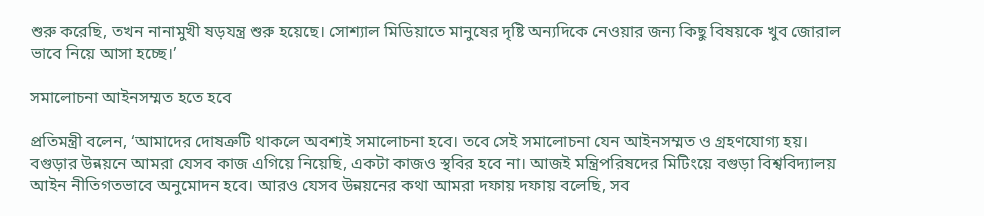শুরু করেছি, তখন নানামুখী ষড়যন্ত্র শুরু হয়েছে। সোশ্যাল মিডিয়াতে মানুষের দৃষ্টি অন্যদিকে নেওয়ার জন্য কিছু বিষয়কে খুব জোরাল ভাবে নিয়ে আসা হচ্ছে।’

সমালোচনা আইনসম্মত হতে হবে

প্রতিমন্ত্রী বলেন, ‘আমাদের দোষত্রুটি থাকলে অবশ্যই সমালোচনা হবে। তবে সেই সমালোচনা যেন আইনসম্মত ও গ্রহণযোগ্য হয়। বগুড়ার উন্নয়নে আমরা যেসব কাজ এগিয়ে নিয়েছি, একটা কাজও স্থবির হবে না। আজই মন্ত্রিপরিষদের মিটিংয়ে বগুড়া বিশ্ববিদ্যালয় আইন নীতিগতভাবে অনুমোদন হবে। আরও যেসব উন্নয়নের কথা আমরা দফায় দফায় বলেছি, সব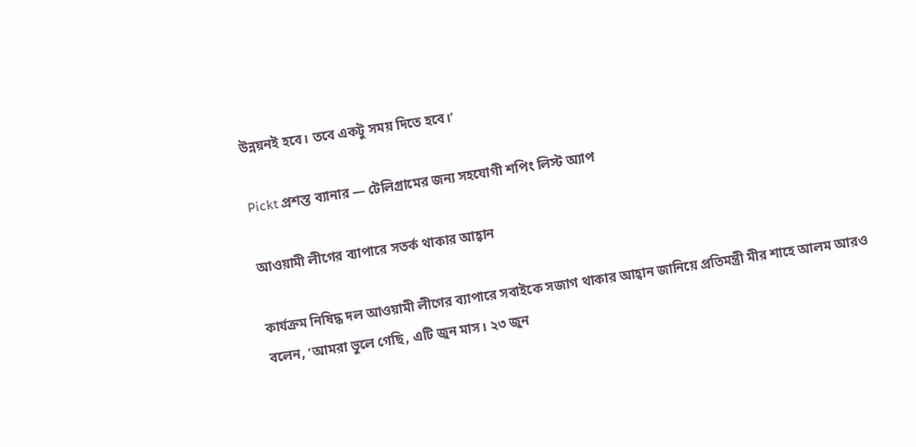উন্নয়নই হবে। তবে একটু সময় দিতে হবে।’

Pickt প্রশস্ত ব্যানার — টেলিগ্রামের জন্য সহযোগী শপিং লিস্ট অ্যাপ

আওয়ামী লীগের ব্যাপারে সতর্ক থাকার আহ্বান

কার্যক্রম নিষিদ্ধ দল আওয়ামী লীগের ব্যাপারে সবাইকে সজাগ থাকার আহ্বান জানিয়ে প্রতিমন্ত্রী মীর শাহে আলম আরও বলেন, ‘আমরা ভুলে গেছি, এটি জুন মাস। ২৩ জুন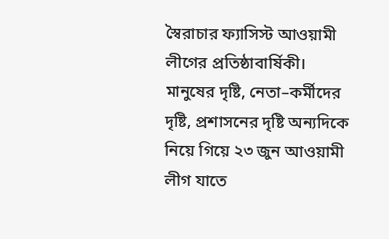স্বৈরাচার ফ্যাসিস্ট আওয়ামী লীগের প্রতিষ্ঠাবার্ষিকী। মানুষের দৃষ্টি, নেতা–কর্মীদের দৃষ্টি, প্রশাসনের দৃষ্টি অন্যদিকে নিয়ে গিয়ে ২৩ জুন আওয়ামী লীগ যাতে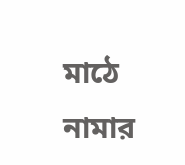মাঠে নামার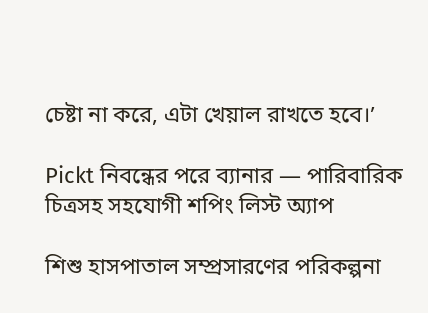চেষ্টা না করে, এটা খেয়াল রাখতে হবে।’

Pickt নিবন্ধের পরে ব্যানার — পারিবারিক চিত্রসহ সহযোগী শপিং লিস্ট অ্যাপ

শিশু হাসপাতাল সম্প্রসারণের পরিকল্পনা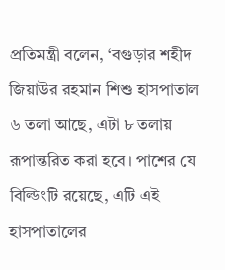প্রতিমন্ত্রী বলেন, ‘বগুড়ার শহীদ জিয়াউর রহমান শিশু হাসপাতাল ৬ তলা আছে, এটা ৮ তলায় রূপান্তরিত করা হবে। পাশের যে বিল্ডিংটি রয়েছে, এটি এই হাসপাতালের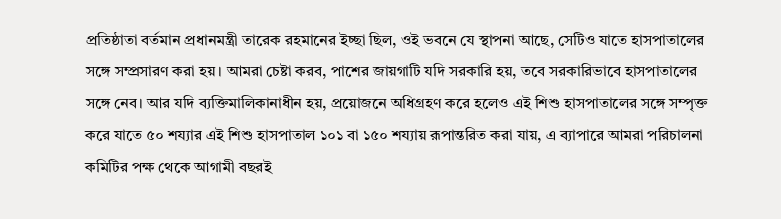প্রতিষ্ঠাতা বর্তমান প্রধানমন্ত্রী তারেক রহমানের ইচ্ছা ছিল, ওই ভবনে যে স্থাপনা আছে, সেটিও যাতে হাসপাতালের সঙ্গে সম্প্রসারণ করা হয়। আমরা চেষ্টা করব, পাশের জায়গাটি যদি সরকারি হয়, তবে সরকারিভাবে হাসপাতালের সঙ্গে নেব। আর যদি ব্যক্তিমালিকানাধীন হয়, প্রয়োজনে অধিগ্রহণ করে হলেও এই শিশু হাসপাতালের সঙ্গে সম্পৃক্ত করে যাতে ৫০ শয্যার এই শিশু হাসপাতাল ১০১ বা ১৫০ শয্যায় রূপান্তরিত করা যায়, এ ব্যাপারে আমরা পরিচালনা কমিটির পক্ষ থেকে আগামী বছরই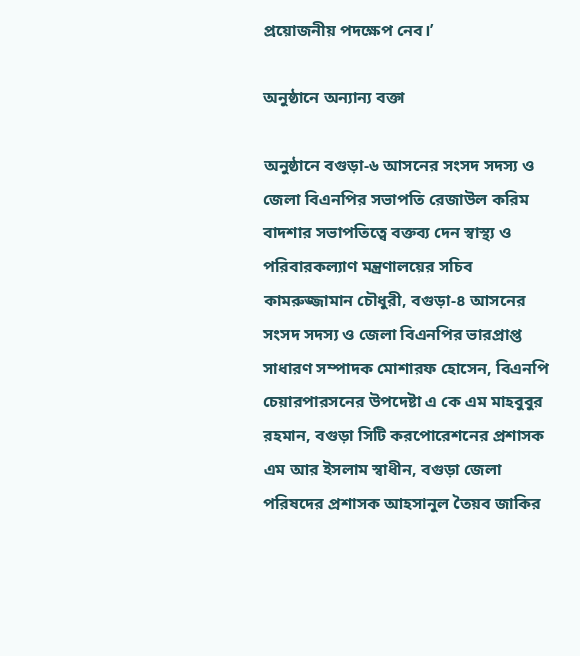প্রয়োজনীয় পদক্ষেপ নেব।’

অনুষ্ঠানে অন্যান্য বক্তা

অনুষ্ঠানে বগুড়া-৬ আসনের সংসদ সদস্য ও জেলা বিএনপির সভাপতি রেজাউল করিম বাদশার সভাপতিত্বে বক্তব্য দেন স্বাস্থ্য ও পরিবারকল্যাণ মন্ত্রণালয়ের সচিব কামরুজ্জামান চৌধুরী, বগুড়া-৪ আসনের সংসদ সদস্য ও জেলা বিএনপির ভারপ্রাপ্ত সাধারণ সম্পাদক মোশারফ হোসেন, বিএনপি চেয়ারপারসনের উপদেষ্টা এ কে এম মাহবুবুর রহমান, বগুড়া সিটি করপোরেশনের প্রশাসক এম আর ইসলাম স্বাধীন, বগুড়া জেলা পরিষদের প্রশাসক আহসানুল তৈয়ব জাকির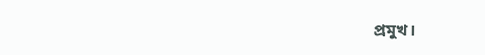প্রমুখ।